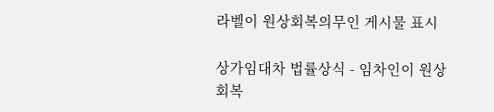라벨이 원상회복의무인 게시물 표시

상가임대차 법률상식 - 임차인이 원상회복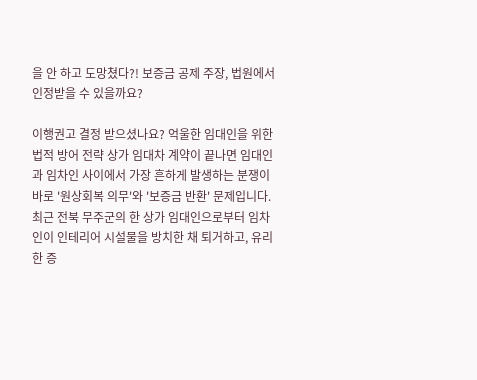을 안 하고 도망쳤다?! 보증금 공제 주장, 법원에서 인정받을 수 있을까요?

이행권고 결정 받으셨나요? 억울한 임대인을 위한 법적 방어 전략 상가 임대차 계약이 끝나면 임대인과 임차인 사이에서 가장 흔하게 발생하는 분쟁이 바로 '원상회복 의무'와 '보증금 반환' 문제입니다. 최근 전북 무주군의 한 상가 임대인으로부터 임차인이 인테리어 시설물을 방치한 채 퇴거하고, 유리한 증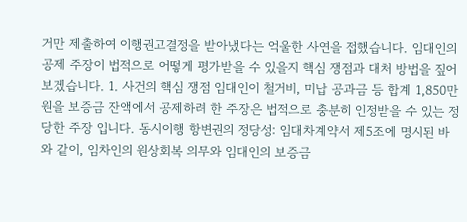거만 제출하여 이행권고결정을 받아냈다는 억울한 사연을 접했습니다. 임대인의 공제 주장이 법적으로 어떻게 평가받을 수 있을지 핵심 쟁점과 대처 방법을 짚어보겠습니다. 1. 사건의 핵심 쟁점 임대인이 철거비, 미납 공과금 등 합계 1,850만 원을 보증금 잔액에서 공제하려 한 주장은 법적으로 충분히 인정받을 수 있는 정당한 주장 입니다. 동시이행 항변권의 정당성: 임대차계약서 제5조에 명시된 바와 같이, 임차인의 원상회복 의무와 임대인의 보증금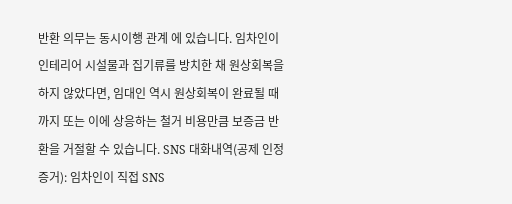반환 의무는 동시이행 관계 에 있습니다. 임차인이 인테리어 시설물과 집기류를 방치한 채 원상회복을 하지 않았다면, 임대인 역시 원상회복이 완료될 때까지 또는 이에 상응하는 철거 비용만큼 보증금 반환을 거절할 수 있습니다. SNS 대화내역(공제 인정 증거): 임차인이 직접 SNS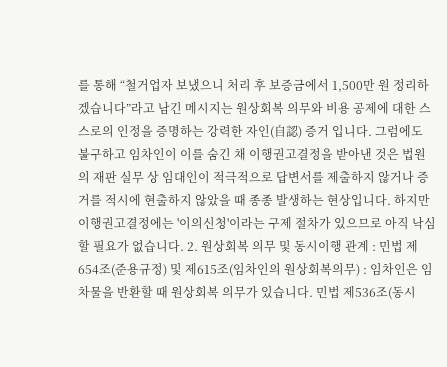를 통해 “철거업자 보냈으니 처리 후 보증금에서 1,500만 원 정리하겠습니다”라고 남긴 메시지는 원상회복 의무와 비용 공제에 대한 스스로의 인정을 증명하는 강력한 자인(自認) 증거 입니다. 그럼에도 불구하고 임차인이 이를 숨긴 채 이행권고결정을 받아낸 것은 법원의 재판 실무 상 임대인이 적극적으로 답변서를 제출하지 않거나 증거를 적시에 현출하지 않았을 때 종종 발생하는 현상입니다. 하지만 이행권고결정에는 '이의신청'이라는 구제 절차가 있으므로 아직 낙심 할 필요가 없습니다. 2. 원상회복 의무 및 동시이행 관계 : 민법 제654조(준용규정) 및 제615조(임차인의 원상회복의무) : 임차인은 임차물을 반환할 때 원상회복 의무가 있습니다. 민법 제536조(동시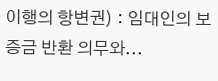이행의 항변권) : 임대인의 보증금 반환 의무와...